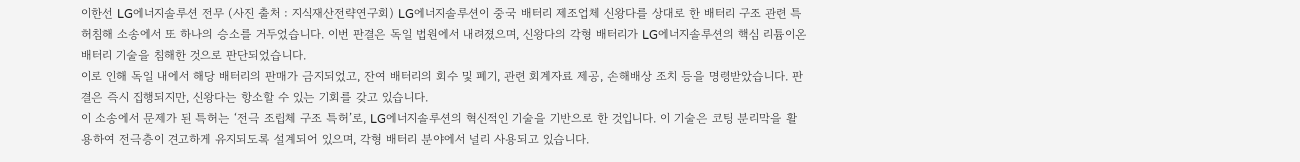이한선 LG에너지솔루션 전무 (사진 출처 : 지식재산전략연구회) LG에너지솔루션이 중국 배터리 제조업체 신왕다를 상대로 한 배터리 구조 관련 특허침해 소송에서 또 하나의 승소를 거두었습니다. 이번 판결은 독일 법원에서 내려졌으며, 신왕다의 각형 배터리가 LG에너지솔루션의 핵심 리튬이온 배터리 기술을 침해한 것으로 판단되었습니다.
이로 인해 독일 내에서 해당 배터리의 판매가 금지되었고, 잔여 배터리의 회수 및 폐기, 관련 회계자료 제공, 손해배상 조치 등을 명령받았습니다. 판결은 즉시 집행되지만, 신왕다는 항소할 수 있는 기회를 갖고 있습니다.
이 소송에서 문제가 된 특허는 ‘전극 조립체 구조 특허’로, LG에너지솔루션의 혁신적인 기술을 기반으로 한 것입니다. 이 기술은 코팅 분리막을 활용하여 전극층이 견고하게 유지되도록 설계되어 있으며, 각형 배터리 분야에서 널리 사용되고 있습니다.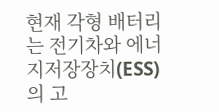현재 각형 배터리는 전기차와 에너지저장장치(ESS)의 고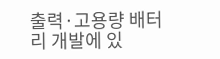출력·고용량 배터리 개발에 있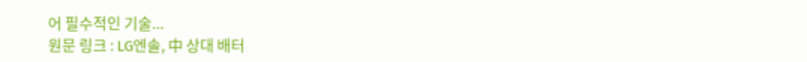어 필수적인 기술...
원문 링크 : LG엔솔, 中 상대 배터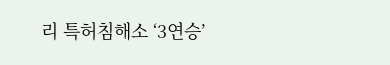리 특허침해소 ‘3연승’